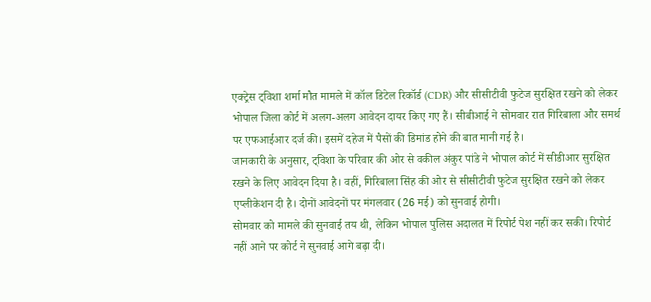एक्ट्रेस ट्विशा शर्मा मौत मामले में कॉल डिटेल रिकॉर्ड (CDR) और सीसीटीवी फुटेज सुरक्षित रखने को लेकर भोपाल जिला कोर्ट में अलग-अलग आवेदन दायर किए गए हैं। सीबीआई ने सोमवार रात गिरिबाला और समर्थ पर एफआईआर दर्ज की। इसमें दहेज में पैसों की डिमांड होने की बात मानी गई है।
जानकारी के अनुसार, ट्विशा के परिवार की ओर से वकील अंकुर पांडे ने भोपाल कोर्ट में सीडीआर सुरक्षित रखने के लिए आवेदन दिया है। वहीं, गिरिबाला सिंह की ओर से सीसीटीवी फुटेज सुरक्षित रखने को लेकर एप्लीकेशन दी है। दोनों आवेदनों पर मंगलवार (26 मई) को सुनवाई होगी।
सोमवार को मामले की सुनवाई तय थी, लेकिन भोपाल पुलिस अदालत में रिपोर्ट पेश नहीं कर सकी। रिपोर्ट नहीं आने पर कोर्ट ने सुनवाई आगे बढ़ा दी।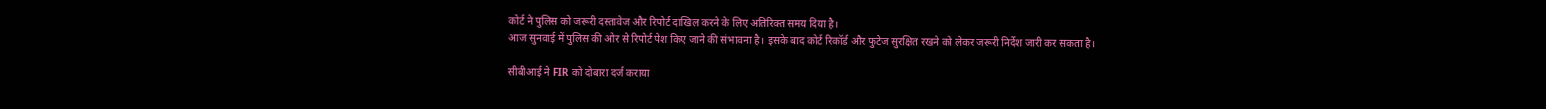कोर्ट ने पुलिस को जरूरी दस्तावेज और रिपोर्ट दाखिल करने के लिए अतिरिक्त समय दिया है।
आज सुनवाई में पुलिस की ओर से रिपोर्ट पेश किए जाने की संभावना है। इसके बाद कोर्ट रिकॉर्ड और फुटेज सुरक्षित रखने को लेकर जरूरी निर्देश जारी कर सकता है।

सीबीआई ने FIR को दोबारा दर्ज कराया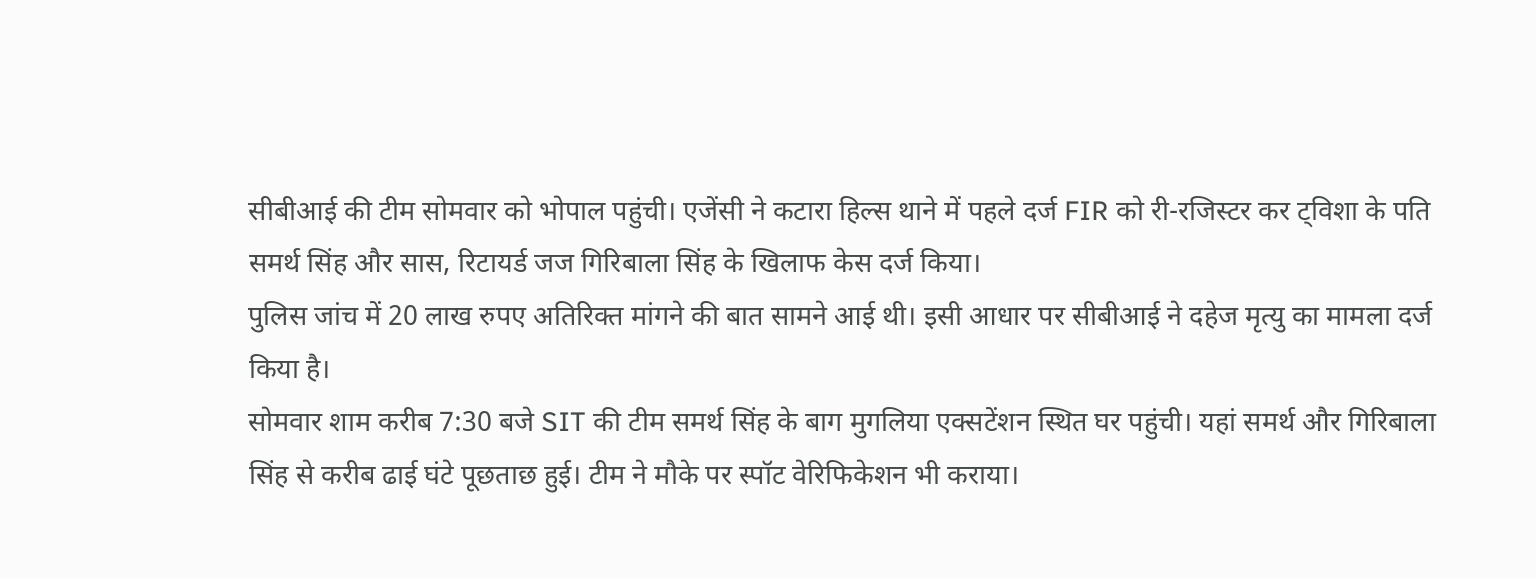सीबीआई की टीम सोमवार को भोपाल पहुंची। एजेंसी ने कटारा हिल्स थाने में पहले दर्ज FIR को री-रजिस्टर कर ट्विशा के पति समर्थ सिंह और सास, रिटायर्ड जज गिरिबाला सिंह के खिलाफ केस दर्ज किया।
पुलिस जांच में 20 लाख रुपए अतिरिक्त मांगने की बात सामने आई थी। इसी आधार पर सीबीआई ने दहेज मृत्यु का मामला दर्ज किया है।
सोमवार शाम करीब 7:30 बजे SIT की टीम समर्थ सिंह के बाग मुगलिया एक्सटेंशन स्थित घर पहुंची। यहां समर्थ और गिरिबाला सिंह से करीब ढाई घंटे पूछताछ हुई। टीम ने मौके पर स्पॉट वेरिफिकेशन भी कराया।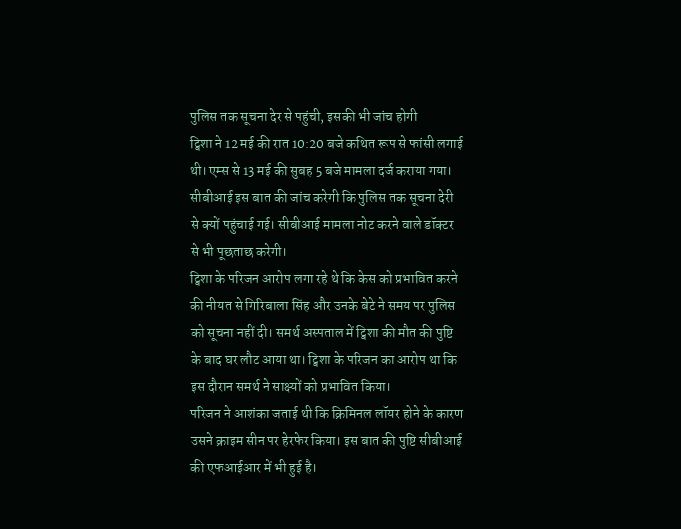पुलिस तक सूचना देर से पहुंची, इसकी भी जांच होगी
ट्विशा ने 12 मई की रात 10:20 बजे कथित रूप से फांसी लगाई थी। एम्स से 13 मई की सुबह 5 बजे मामला दर्ज कराया गया। सीबीआई इस बात की जांच करेगी कि पुलिस तक सूचना देरी से क्यों पहुंचाई गई। सीबीआई मामला नोट करने वाले डॉक्टर से भी पूछताछ करेगी।
ट्विशा के परिजन आरोप लगा रहे थे कि केस को प्रभावित करने की नीयत से गिरिबाला सिंह और उनके बेटे ने समय पर पुलिस को सूचना नहीं दी। समर्थ अस्पताल में ट्विशा की मौत की पुष्टि के बाद घर लौट आया था। ट्विशा के परिजन का आरोप था कि इस दौरान समर्थ ने साक्ष्यों को प्रभावित किया।
परिजन ने आशंका जताई थी कि क्रिमिनल लॉयर होने के कारण उसने क्राइम सीन पर हेरफेर किया। इस बात की पुष्टि सीबीआई की एफआईआर में भी हुई है।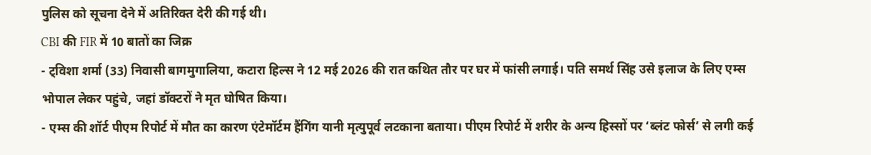पुलिस को सूचना देने में अतिरिक्त देरी की गई थी।
CBI की FIR में 10 बातों का जिक्र
- ट्विशा शर्मा (33) निवासी बागमुगालिया, कटारा हिल्स ने 12 मई 2026 की रात कथित तौर पर घर में फांसी लगाई। पति समर्थ सिंह उसे इलाज के लिए एम्स भोपाल लेकर पहुंचे, जहां डॉक्टरों ने मृत घोषित किया।
- एम्स की शॉर्ट पीएम रिपोर्ट में मौत का कारण एंटेमॉर्टम हैंगिंग यानी मृत्युपूर्व लटकाना बताया। पीएम रिपोर्ट में शरीर के अन्य हिस्सों पर ‘ब्लंट फोर्स’ से लगी कई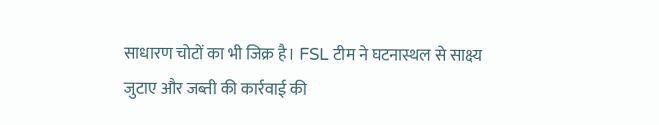साधारण चोटों का भी जिक्र है। FSL टीम ने घटनास्थल से साक्ष्य जुटाए और जब्ती की कार्रवाई की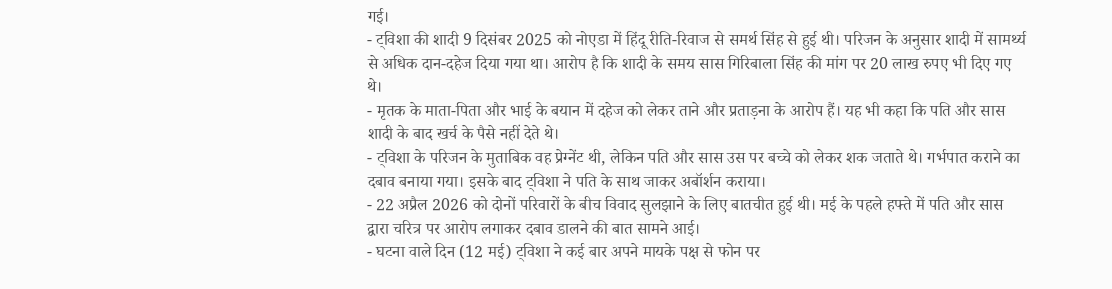गई।
- ट्विशा की शादी 9 दिसंबर 2025 को नोएडा में हिंदू रीति-रिवाज से समर्थ सिंह से हुई थी। परिजन के अनुसार शादी में सामर्थ्य से अधिक दान-दहेज दिया गया था। आरोप है कि शादी के समय सास गिरिबाला सिंह की मांग पर 20 लाख रुपए भी दिए गए थे।
- मृतक के माता-पिता और भाई के बयान में दहेज को लेकर ताने और प्रताड़ना के आरोप हैं। यह भी कहा कि पति और सास शादी के बाद खर्च के पैसे नहीं देते थे।
- ट्विशा के परिजन के मुताबिक वह प्रेग्नेंट थी, लेकिन पति और सास उस पर बच्चे को लेकर शक जताते थे। गर्भपात कराने का दबाव बनाया गया। इसके बाद ट्विशा ने पति के साथ जाकर अबॉर्शन कराया।
- 22 अप्रैल 2026 को दोनों परिवारों के बीच विवाद सुलझाने के लिए बातचीत हुई थी। मई के पहले हफ्ते में पति और सास द्वारा चरित्र पर आरोप लगाकर दबाव डालने की बात सामने आई।
- घटना वाले दिन (12 मई) ट्विशा ने कई बार अपने मायके पक्ष से फोन पर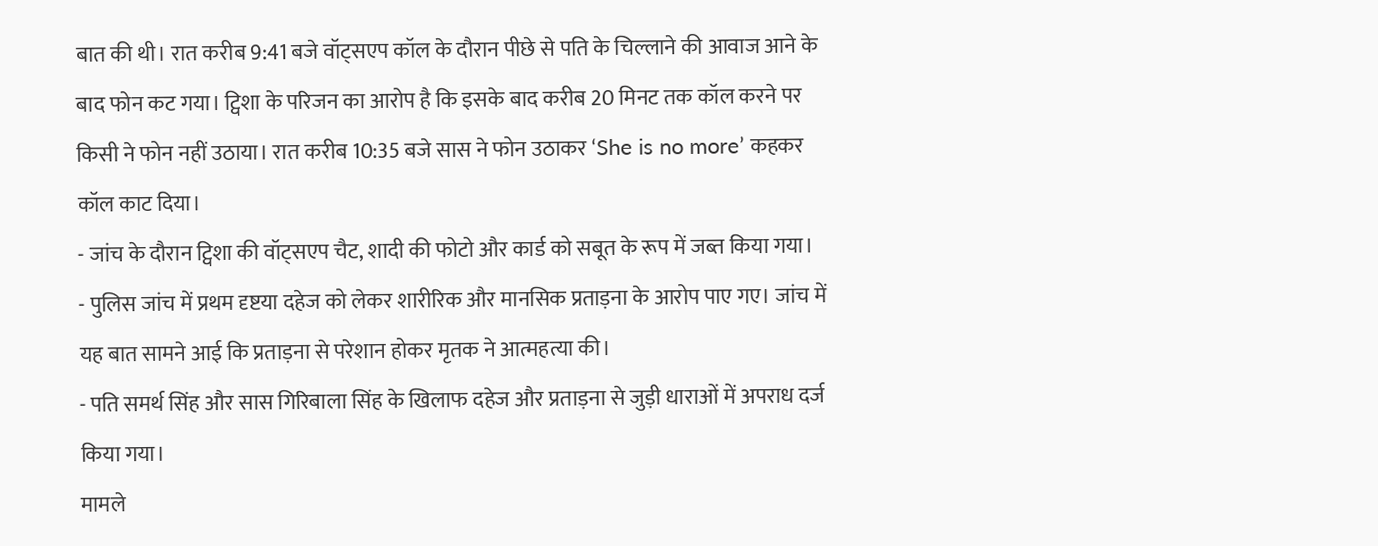बात की थी। रात करीब 9:41 बजे वॉट्सएप कॉल के दौरान पीछे से पति के चिल्लाने की आवाज आने के बाद फोन कट गया। ट्विशा के परिजन का आरोप है कि इसके बाद करीब 20 मिनट तक कॉल करने पर किसी ने फोन नहीं उठाया। रात करीब 10:35 बजे सास ने फोन उठाकर ‘She is no more’ कहकर कॉल काट दिया।
- जांच के दौरान ट्विशा की वॉट्सएप चैट, शादी की फोटो और कार्ड को सबूत के रूप में जब्त किया गया।
- पुलिस जांच में प्रथम दृष्टया दहेज को लेकर शारीरिक और मानसिक प्रताड़ना के आरोप पाए गए। जांच में यह बात सामने आई कि प्रताड़ना से परेशान होकर मृतक ने आत्महत्या की।
- पति समर्थ सिंह और सास गिरिबाला सिंह के खिलाफ दहेज और प्रताड़ना से जुड़ी धाराओं में अपराध दर्ज किया गया।
मामले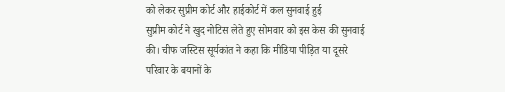को लेकर सुप्रीम कोर्ट और हाईकोर्ट में कल सुनवाई हुई
सुप्रीम कोर्ट ने खुद नोटिस लेते हुए सोमवार को इस केस की सुनवाई की। चीफ जस्टिस सूर्यकांत ने कहा कि मीडिया पीड़ित या दूसरे परिवार के बयानों के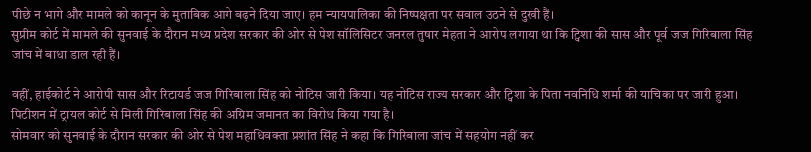पीछे न भागे और मामले को कानून के मुताबिक आगे बढ़ने दिया जाए। हम न्यायपालिका की निष्पक्षता पर सवाल उठने से दुखी हैं।
सुप्रीम कोर्ट में मामले की सुनवाई के दौरान मध्य प्रदेश सरकार की ओर से पेश सॉलिसिटर जनरल तुषार मेहता ने आरोप लगाया था कि ट्विशा की सास और पूर्व जज गिरिबाला सिंह जांच में बाधा डाल रही हैं।

वहीं, हाईकोर्ट ने आरोपी सास और रिटायर्ड जज गिरिबाला सिंह को नोटिस जारी किया। यह नोटिस राज्य सरकार और ट्विशा के पिता नवनिधि शर्मा की याचिका पर जारी हुआ। पिटीशन में ट्रायल कोर्ट से मिली गिरिबाला सिंह की अग्रिम जमानत का विरोध किया गया है।
सोमवार को सुनवाई के दौरान सरकार की ओर से पेश महाधिवक्ता प्रशांत सिंह ने कहा कि गिरिबाला जांच में सहयोग नहीं कर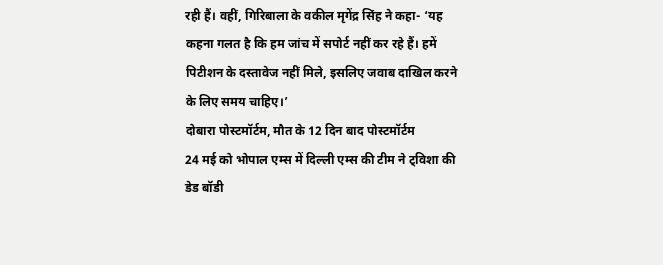रही हैं। वहीं, गिरिबाला के वकील मृगेंद्र सिंह ने कहा- ‘यह कहना गलत है कि हम जांच में सपोर्ट नहीं कर रहे हैं। हमें पिटीशन के दस्तावेज नहीं मिले, इसलिए जवाब दाखिल करने के लिए समय चाहिए।’
दोबारा पोस्टमॉर्टम, मौत के 12 दिन बाद पोस्टमॉर्टम
24 मई को भोपाल एम्स में दिल्ली एम्स की टीम ने ट्विशा की डेड बॉडी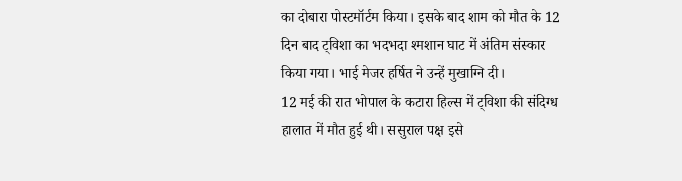का दोबारा पोस्टमॉर्टम किया। इसके बाद शाम को मौत के 12 दिन बाद ट्विशा का भदभदा श्मशान घाट में अंतिम संस्कार किया गया। भाई मेजर हर्षित ने उन्हें मुखाग्नि दी।
12 मई की रात भोपाल के कटारा हिल्स में ट्विशा की संदिग्ध हालात में मौत हुई थी। ससुराल पक्ष इसे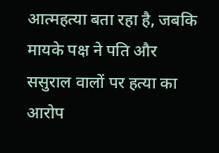आत्महत्या बता रहा है, जबकि मायके पक्ष ने पति और ससुराल वालों पर हत्या का आरोप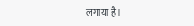लगाया है।